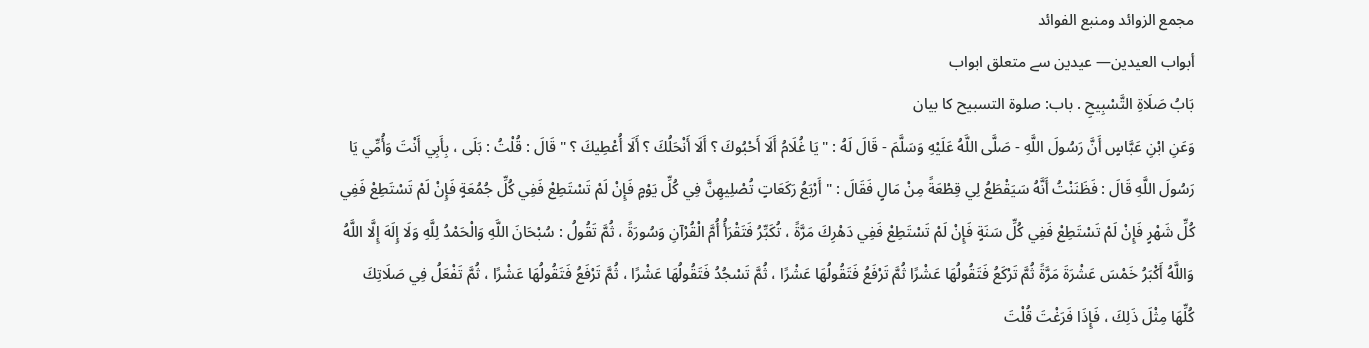مجمع الزوائد ومنبع الفوائد
أبواب العيدين— عیدین سے متعلق ابواب
بَابُ صَلَاةِ التَّسْبِيحِ . باب: صلوۃ التسبیح کا بیان
وَعَنِ ابْنِ عَبَّاسٍ أَنَّ رَسُولَ اللَّهِ - صَلَّى اللَّهُ عَلَيْهِ وَسَلَّمَ - قَالَ لَهُ : " يَا غُلَامُ أَلَا أَحْبُوكَ ؟ أَلَا أَنْحَلُكَ ؟ أَلَا أُعْطِيكَ ؟ " قَالَ : قُلْتُ : بَلَى ، بِأَبِي أَنْتَ وَأُمِّي يَا رَسُولَ اللَّهِ قَالَ : فَظَنَنْتُ أَنَّهُ سَيَقْطَعُ لِي قِطْعَةً مِنْ مَالٍ فَقَالَ : " أَرْبَعُ رَكَعَاتٍ تُصْلِيهِنَّ فِي كُلِّ يَوْمٍ فَإِنْ لَمْ تَسْتَطِعْ فَفِي كُلِّ جُمُعَةٍ فَإِنْ لَمْ تَسْتَطِعْ فَفِي كُلِّ شَهْرٍ فَإِنْ لَمْ تَسْتَطِعْ فَفِي كُلِّ سَنَةٍ فَإِنْ لَمْ تَسْتَطِعْ فَفِي دَهْرِكَ مَرَّةً ، تُكَبِّرُ فَتَقْرَأُ أُمَّ الْقُرْآنِ وَسُورَةً ، ثُمَّ تَقُولُ : سُبْحَانَ اللَّهِ وَالْحَمْدُ لِلَّهِ وَلَا إِلَهَ إِلَّا اللَّهُ وَاللَّهُ أَكْبَرُ خَمْسَ عَشْرَةَ مَرَّةً ثُمَّ تَرْكَعُ فَتَقُولُهَا عَشْرًا ثُمَّ تَرْفَعُ فَتَقُولُهَا عَشْرًا ، ثُمَّ تَسْجُدُ فَتَقُولُهَا عَشْرًا ، ثُمَّ تَرْفَعُ فَتَقُولُهَا عَشْرًا ، ثُمَّ تَفْعَلُ فِي صَلَاتِكَ كُلِّهَا مِثْلَ ذَلِكَ ، فَإِذَا فَرَغْتَ قُلْتَ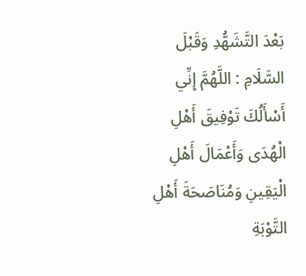بَعْدَ التَّشَهُّدِ وَقَبْلَ السَّلَامِ : اللَّهُمَّ إِنِّي أَسْأَلُكَ تَوْفِيقَ أَهْلِ الْهُدَى وَأَعْمَالَ أَهْلِ الْيَقِينِ وَمُنَاصَحَةَ أَهْلِ التَّوْبَةِ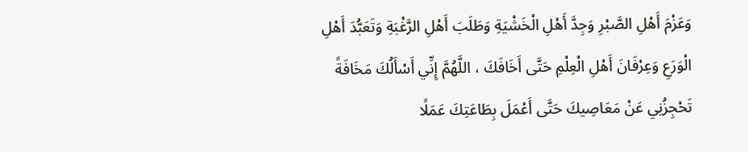وَعَزْمَ أَهْلِ الصَّبْرِ وَجِدَّ أَهْلِ الْخَشْيَةِ وَطَلَبَ أَهْلِ الرَّغْبَةِ وَتَعَبُّدَ أَهْلِ الْوَرَعِ وَعِرْفَانَ أَهْلِ الْعِلْمِ حَتَّى أَخَافَكَ ، اللَّهُمَّ إِنِّي أَسْأَلُكَ مَخَافَةً تَحْجِزُنِي عَنْ مَعَاصِيكَ حَتَّى أَعْمَلَ بِطَاعَتِكَ عَمَلًا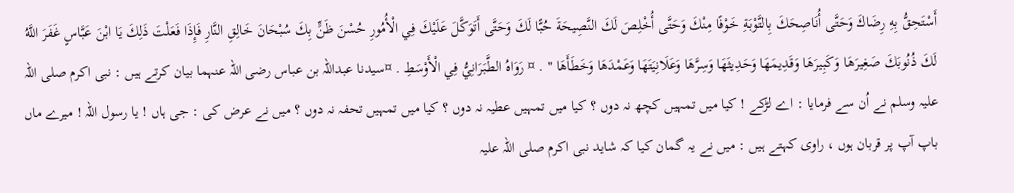أَسْتَحِقُّ بِهِ رِضَاكَ وَحَتَّى أُنَاصِحَكَ بِالتَّوْبَةِ خَوْفًا مِنْكَ وَحَتَّى أُخْلِصَ لَكَ النَّصِيحَةَ حُبًّا لَكَ وَحَتَّى أَتَوَكَّلَ عَلَيْكَ فِي الْأُمُورِ حُسْنَ ظَنٍّ بِكَ سُبْحَانَ خَالِقِ النَّارِ فَإِذَا فَعَلْتَ ذَلِكَ يَا ابْنَ عَبَّاسٍ غَفَرَ اللَّهُ لَكَ ذُنُوبَكَ صَغِيرَهَا وَكَبِيرَهَا وَقَدِيمَهَا وَحَدِيثَهَا وَسِرَّهَا وَعَلَانِيَتَهَا وَعَمْدَهَا وَخَطَأَهَا " . ¤ رَوَاهُ الطَّبَرَانِيُّ فِي الْأَوْسَطِ . ¤سیدنا عبداللہ بن عباس رضی اللہ عنہما بیان کرتے ہیں : نبی اکرم صلی اللہ علیہ وسلم نے اُن سے فرمایا : اے لڑکے ! کیا میں تمہیں کچھ نہ دوں ؟ کیا میں تمہیں عطیہ نہ دوں ؟ کیا میں تمہیں تحفہ نہ دوں ؟ میں نے عرض کی : جی ہاں ! یا رسول اللہ ! میرے ماں باپ آپ پر قربان ہوں ، راوی کہتے ہیں : میں نے یہ گمان کیا کہ شاید نبی اکرم صلی اللہ علیہ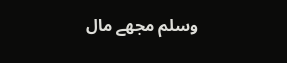وسلم مجھے مال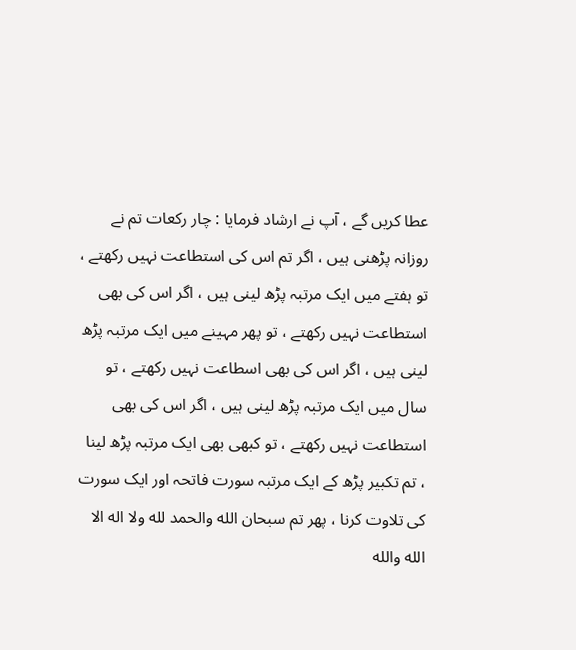عطا کریں گے ، آپ نے ارشاد فرمایا : چار رکعات تم نے روزانہ پڑھنی ہیں ، اگر تم اس کی استطاعت نہیں رکھتے ، تو ہفتے میں ایک مرتبہ پڑھ لینی ہیں ، اگر اس کی بھی استطاعت نہیں رکھتے ، تو پھر مہینے میں ایک مرتبہ پڑھ لینی ہیں ، اگر اس کی بھی اسطاعت نہیں رکھتے ، تو سال میں ایک مرتبہ پڑھ لینی ہیں ، اگر اس کی بھی استطاعت نہیں رکھتے ، تو کبھی بھی ایک مرتبہ پڑھ لینا ، تم تکبیر پڑھ کے ایک مرتبہ سورت فاتحہ اور ایک سورت کی تلاوت کرنا ، پھر تم سبحان الله والحمد لله ولا اله الا الله والله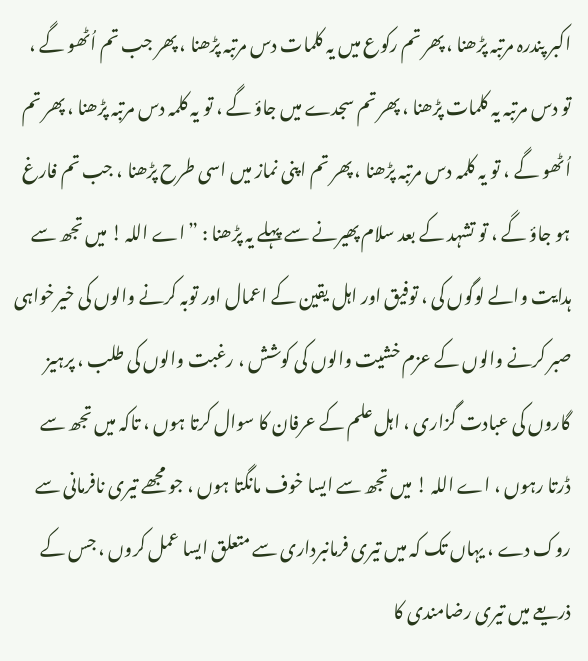اکبر پندرہ مرتبہ پڑھنا ، پھر تم رکوع میں یہ کلمات دس مرتبہ پڑھنا ، پھر جب تم اُٹھو گے ، تو دس مرتبہ یہ کلمات پڑھنا ، پھر تم سجدے میں جاؤ گے ، تو یہ کلمہ دس مرتبہ پڑھنا ، پھر تم اُٹھو گے ، تو یہ کلمہ دس مرتبہ پڑھنا ، پھر تم اپنی نماز میں اسی طرح پڑھنا ، جب تم فارغ ہو جاؤ گے ، تو تشہد کے بعد سلام پھیرنے سے پہلے یہ پڑھنا : ” اے اللہ ! میں تجھ سے ہدایت والے لوگوں کی ، توفیق اور اہل یقین کے اعمال اور توبہ کرنے والوں کی خیرخواہی صبر کرنے والوں کے عزم خشیت والوں کی کوشش ، رغبت والوں کی طلب ، پرہیز گاروں کی عبادت گزاری ، اہل علم کے عرفان کا سوال کرتا ہوں ، تاکہ میں تجھ سے ڈرتا رہوں ، اے اللہ ! میں تجھ سے ایسا خوف مانگتا ہوں ، جو مجھے تیری نافرمانی سے روک دے ، یہاں تک کہ میں تیری فرمانبرداری سے متعلق ایسا عمل کروں ، جس کے ذریعے میں تیری رضامندی کا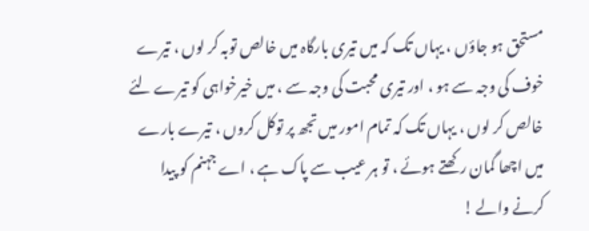مستحق ہو جاؤں ، یہاں تک کہ میں تیری بارگاہ میں خالص توبہ کر لوں ، تیرے خوف کی وجہ سے ہو ، اور تیری محبت کی وجہ سے ، میں خیرخواہی کو تیرے لئے خالص کر لوں ، یہاں تک کہ تمام امور میں تجھ پر توکل کروں ، تیرے بارے میں اچھا گمان رکھتے ہوئے ، تو ہر عیب سے پاک ہے ، اے جہنم کو پیدا کرنے والے !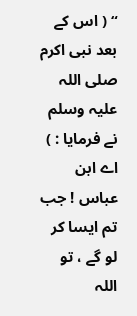“ ( اس کے بعد نبی اکرم صلی اللہ علیہ وسلم نے فرمایا : ) اے ابن عباس ! جب تم ایسا کر لو گے ، تو اللہ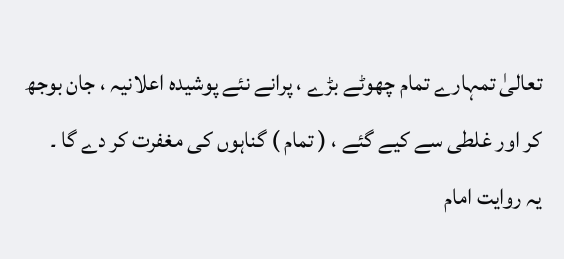تعالیٰ تمہارے تمام چھوٹے بڑے ، پرانے نئے پوشیدہ اعلانیہ ، جان بوجھ کر اور غلطی سے کیے گئے ، ( تمام ) گناہوں کی مغفرت کر دے گا ۔
یہ روایت امام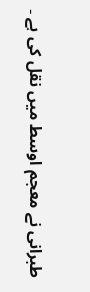طبرانی نے معجم اوسط میں نقل کی ہے ۔